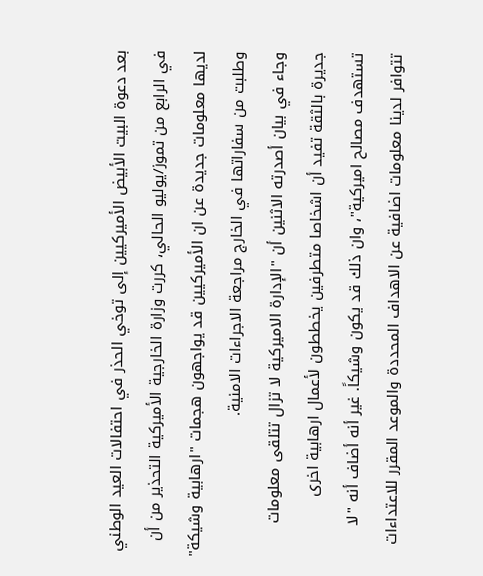بعد دعوة البيت الأبيض الأميركيين إلى توخي الحذر في احتفالات العيد الوطني في الرابع من تموز/يوليو الحالي، كررت وزارة الخارجية الأميركية التحذير من أن لديها معلومات جديدة عن ان الأميركيين قد يواجهون هجمات "ارهابية وشيكة" وطلبت من سفاراتها في الخارج مراجعة الاجراءات الامنية.
وجاء في بيان أصدرته الاثنين أن "الإدارة الاميركية لا تزال تتلقى معلومات جديرة بالثقة تفيد أن اشخاصا متطرفين يخططون لأعمال ارهابية اخرى تستهدف مصالح اميركية"، وان ذلك قد يكون وشيكاً. غير أنه أضاف أنه "لا تتوافر لدينا معلومات اضافية عن الاهداف المحددة والموعد المقرر للاعتداءات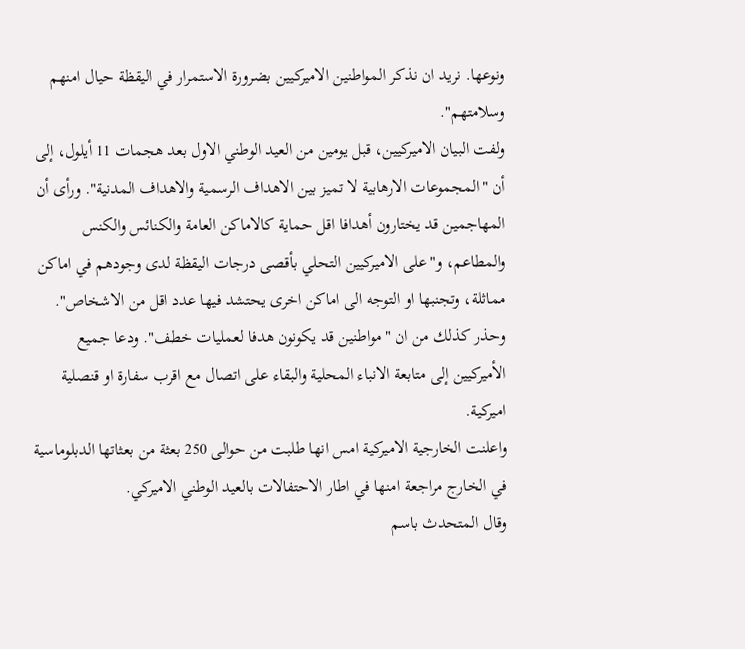ونوعها. نريد ان نذكر المواطنين الاميركيين بضرورة الاستمرار في اليقظة حيال امنهم وسلامتهم".
ولفت البيان الاميركيين، قبل يومين من العيد الوطني الاول بعد هجمات 11 أيلول، إلى أن "المجموعات الارهابية لا تميز بين الاهداف الرسمية والاهداف المدنية". ورأى أن المهاجمين قد يختارون أهدافا اقل حماية كالاماكن العامة والكنائس والكنس والمطاعم، و"على الاميركيين التحلي بأقصى درجات اليقظة لدى وجودهم في اماكن مماثلة، وتجنبها او التوجه الى اماكن اخرى يحتشد فيها عدد اقل من الاشخاص". وحذر كذلك من ان "مواطنين قد يكونون هدفا لعمليات خطف". ودعا جميع الأميركيين إلى متابعة الانباء المحلية والبقاء على اتصال مع اقرب سفارة او قنصلية اميركية.
واعلنت الخارجية الاميركية امس انها طلبت من حوالى 250 بعثة من بعثاتها الدبلوماسية في الخارج مراجعة امنها في اطار الاحتفالات بالعيد الوطني الاميركي.
وقال المتحدث باسم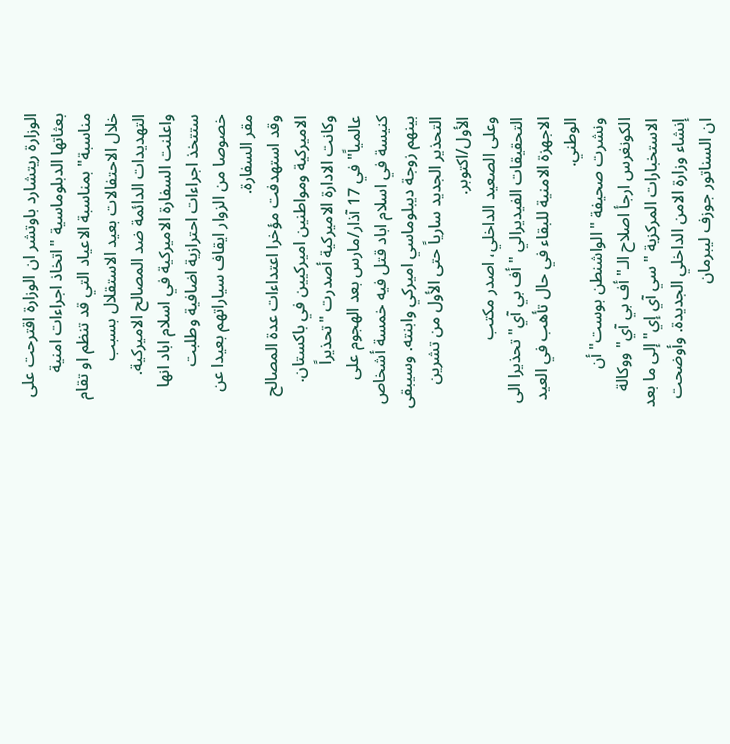الوزارة ريتشارد باوتشر ان الوزارة اقترحت على بعثاتها الدبلوماسية "اتخاذ اجراءات امنية مناسبة" بمناسبة الاعياد التي قد تنظم او تقام خلال الاحتفالات بعيد الاستقلال بسبب التهديدات الدائمة ضد المصالح الاميركية.
واعلنت السفارة الاميركية في اسلام اباد انها ستتخذ اجراءات احترازية اضافية وطلبت خصوصا من الزوار ايقاف سياراتهم بعيدا عن مقر السفارة.
وقد استهدفت مؤخرا اعتداءات عدة المصالح الاميركية ومواطنين اميركيين في باكستان.
وكانت الادارة الاميركية أصدرت "تحذيراً عالمياً" في 17 آذار/مارس بعد الهجوم على كنيسة في اسلام اباد قتل فيه خمسة أشخاص بينهم زوجة ديبلوماسي اميركي وابنته. وسيبقى التحذير الجديد سارياً حتى الأول من تشرين الأول/اكتوبر.
وعلى الصعيد الداخلي، اصدر مكتب التحقيقات الفيديرالي "أف بي آي" تحذيرا الى الاجهزة الامنية للبقاء في حال تأهب في العيد الوطني.
ونشرت صحيفة "الواشنطن بوست" أن الكونغرس ارجأ اصلاح الـ"أف بي آي" ووكالة الاستخبارات المركزية "سي آي إي" إلى ما بعد إنشاء وزارة الامن الداخلي الجديدة. وأوضحت ان السناتور جوزف ليبرمان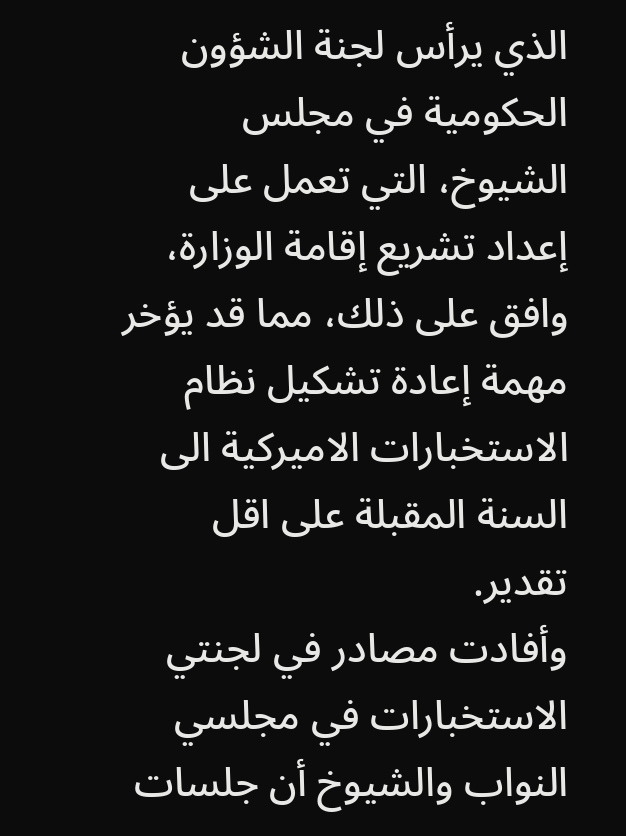الذي يرأس لجنة الشؤون الحكومية في مجلس الشيوخ، التي تعمل على إعداد تشريع إقامة الوزارة، وافق على ذلك، مما قد يؤخر مهمة إعادة تشكيل نظام الاستخبارات الاميركية الى السنة المقبلة على اقل تقدير.
وأفادت مصادر في لجنتي الاستخبارات في مجلسي النواب والشيوخ أن جلسات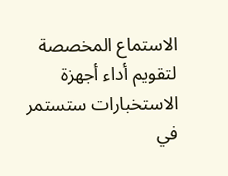الاستماع المخصصة لتقويم أداء أجهزة الاستخبارات ستستمر في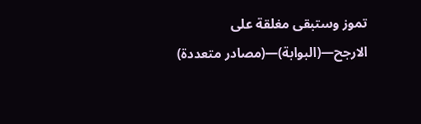تموز وستبقى مغلقة على الارجح—(البوابة)—(مصادر متعددة)